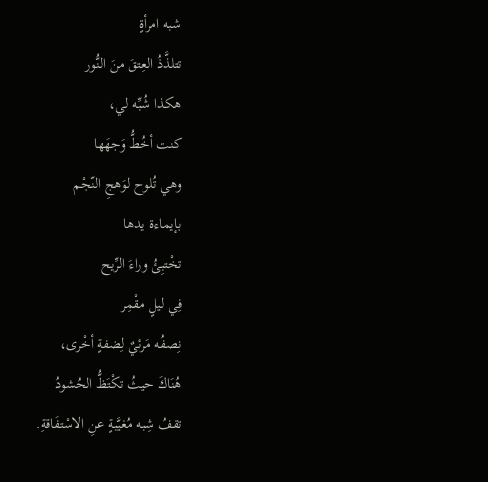شبه امرأةٍ
تتلذَّذُ العِتقَ منَ النُّور
هكذا شُبِّه لي،
كنت أخُطُّ وَجهَها
وهي تُلوح لوَهجِ النّجْم
بإيماءة يدها
تخْتبِئُ وراءَ الرِّيح
فِي ليلٍ مقْمِر
نِصفُه مَرئيٌ لِضفةٍ أخْرى،
هُنَاكَ حيثُ تكْتَظُّ الحُشودُ
تقفُ شِبه مُغيَّبةٍ عنِ الاسْتفَاقةِ.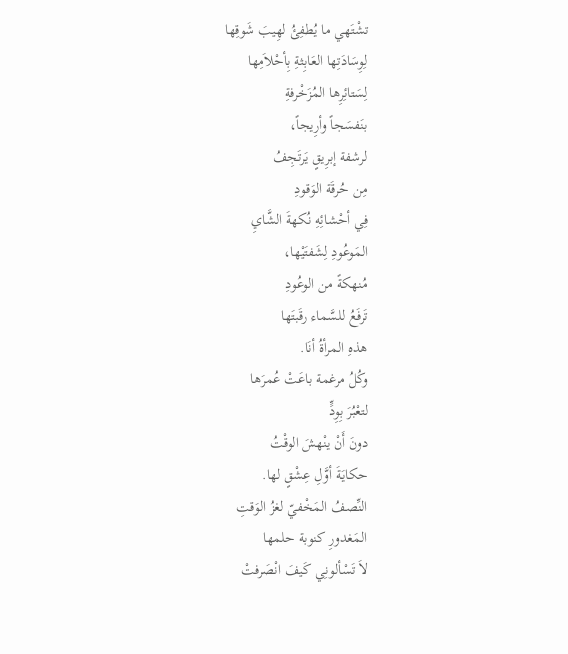تشْتَهي ما يُطفِئُ لهِيبَ شَوقِها
لِوِسَادَتِها العَابِثةِ بِأحْلاَمِها
لِسَتائِرِها المُزَخْرفةِ
بنَفسَجاً وأرِيجاً،
لرشفة إبرِيقٍ يَرتَجِفُ
مِن حُرقَة الوَقودِ
فِي أحْشائِهِ نُكهةَ الشَّايِ
المَوعُودِ لِشَفتَيْها،
مُنهكةً من الوعُودِ
تَرفَعُ للسَّماء رقَبتَها
هذهِ المرأةُ أنَا.
وكُلُ مرغمة باعَتْ عُمرَها
لتعْبُرَ بِوِدٍّ
دونَ أَنْ ينْهشَ الوقْتُ
حكايَةَ أوَّلِ عِشْقٍ لها.
النِّصفُ المَخْفيّ لغزُ الوَقتِ
المَغدورِ كنوبة حلمها
لاَ تَسْألونِي كَيفَ انْصَرفتْ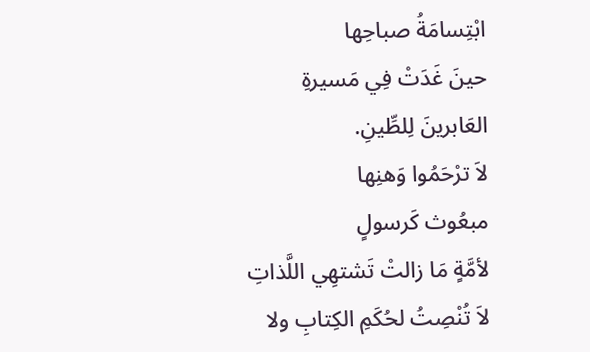ابْتِسامَةُ صباحِها
حينَ غَدَتْ فِي مَسيرةِ
العَابرينَ لِلطِّينِ.
لاَ ترْحَمُوا وَهنِها
مبعُوث كَرسولٍ
لأمَّةٍ مَا زالتْ تَشتهِي اللَّذاتِ
لاَ تُنْصِتُ لحُكَمِ الكِتابِ ولا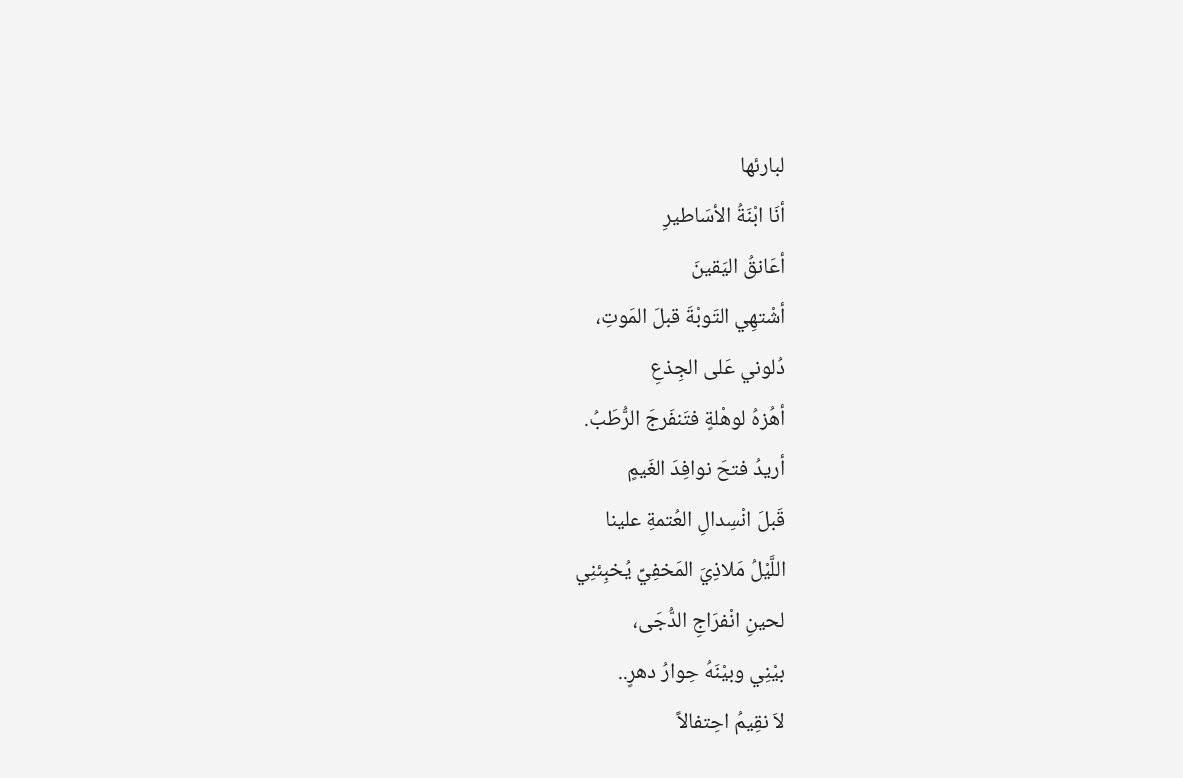لبارئها
أنَا ابْنَةُ الأسَاطيرِ
أعَانقُ اليَقينَ
أشْتهِي التَوبْةَ قبلَ المَوتِ،
دُلوني عَلى الجِذعِ
أهُزهُ لوهْلةٍ فتَنفَرجَ الرُّطَبُ.
أريدُ فتحَ نوافِدَ الغَيمٍ
قَبلَ انْسِدالِ العُتمةِ علينا
اللَّيْلُ مَلاذِيَ المَخفِيِّ يُخبِئنِي
لحينِ انْفرَاجِ الدُّجَى،
بيْنِي وبيْنَهُ حِوارُ دهرٍ..
لاَ نقِيمُ احِتفالاً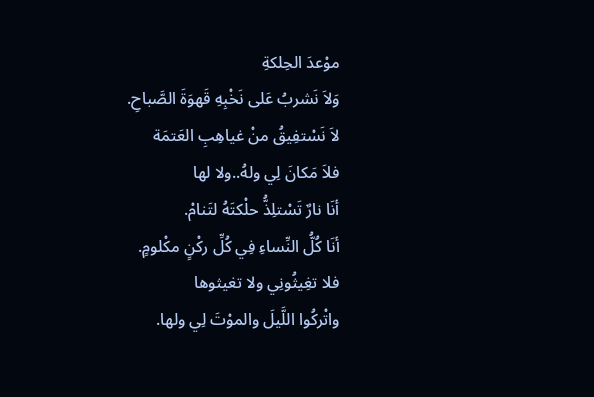موْعدَ الحِلكةِ
وَلاَ نَشربُ عَلى نَخْبِهِ قَهوَةَ الصَّباحِ.
لاَ نَسْتفِيقُ منْ غياهِبِ العَتمَة
فلاَ مَكانَ لِي ولهُ..ولا لها
أنَا نارٌ تَسْتلِذُّ حلْكتَهُ لتَنامْ.
أنَا كُلُّ النِّساءِ فِي كُلِّ ركْنٍ مكْلومٍ.
فلا تغِيثُونِي ولا تغيثوها
واتْركُوا اللَّيلَ والموْتَ لِي ولها.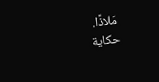مَلاذًا.
حكاية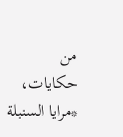من حكايات، *مرايا السنبلة